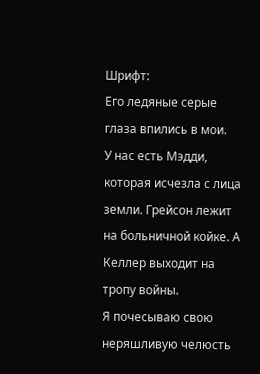Шрифт:
Его ледяные серые глаза впились в мои.
У нас есть Мэдди, которая исчезла с лица земли. Грейсон лежит на больничной койке. А Келлер выходит на тропу войны.
Я почесываю свою неряшливую челюсть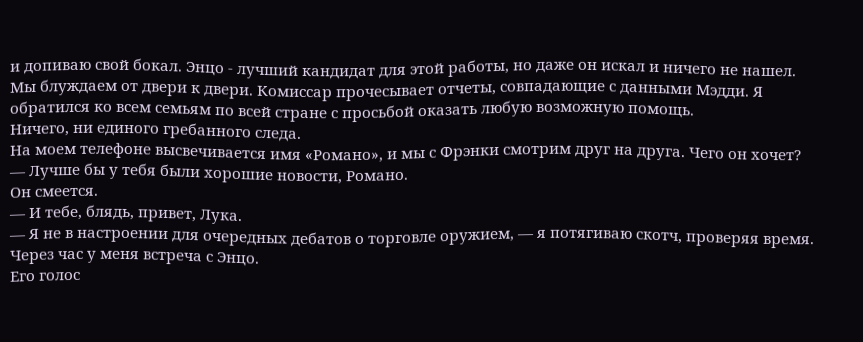и допиваю свой бокал. Энцо - лучший кандидат для этой работы, но даже он искал и ничего не нашел. Мы блуждаем от двери к двери. Комиссар прочесывает отчеты, совпадающие с данными Мэдди. Я обратился ко всем семьям по всей стране с просьбой оказать любую возможную помощь.
Ничего, ни единого гребанного следа.
На моем телефоне высвечивается имя «Романо», и мы с Фрэнки смотрим друг на друга. Чего он хочет?
— Лучше бы у тебя были хорошие новости, Романо.
Он смеется.
— И тебе, блядь, привет, Лука.
— Я не в настроении для очередных дебатов о торговле оружием, — я потягиваю скотч, проверяя время. Через час у меня встреча с Энцо.
Его голос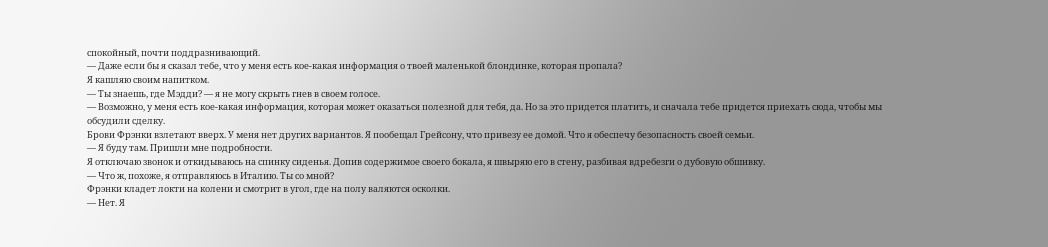спокойный, почти поддразнивающий.
— Даже если бы я сказал тебе, что у меня есть кое-какая информация о твоей маленькой блондинке, которая пропала?
Я кашляю своим напитком.
— Ты знаешь, где Мэдди? — я не могу скрыть гнев в своем голосе.
— Возможно, у меня есть кое-какая информация, которая может оказаться полезной для тебя, да. Но за это придется платить, и сначала тебе придется приехать сюда, чтобы мы обсудили сделку.
Брови Фрэнки взлетают вверх. У меня нет других вариантов. Я пообещал Грейсону, что привезу ее домой. Что я обеспечу безопасность своей семьи.
— Я буду там. Пришли мне подробности.
Я отключаю звонок и откидываюсь на спинку сиденья. Допив содержимое своего бокала, я швыряю его в стену, разбивая вдребезги о дубовую обшивку.
— Что ж, похоже, я отправляюсь в Италию. Ты со мной?
Фрэнки кладет локти на колени и смотрит в угол, где на полу валяются осколки.
— Нет. Я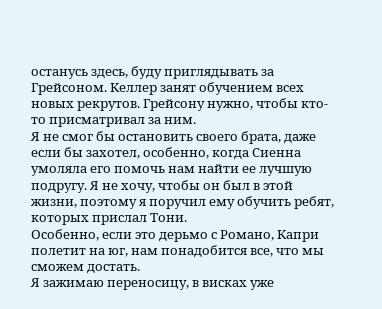останусь здесь, буду приглядывать за Грейсоном. Келлер занят обучением всех новых рекрутов. Грейсону нужно, чтобы кто-то присматривал за ним.
Я не смог бы остановить своего брата, даже если бы захотел, особенно, когда Сиенна умоляла его помочь нам найти ее лучшую подругу. Я не хочу, чтобы он был в этой жизни, поэтому я поручил ему обучить ребят, которых прислал Тони.
Особенно, если это дерьмо с Романо, Капри полетит на юг, нам понадобится все, что мы сможем достать.
Я зажимаю переносицу, в висках уже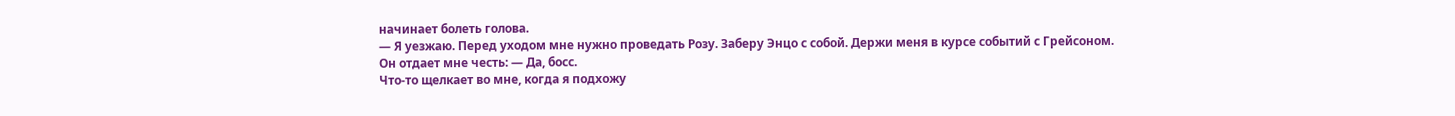начинает болеть голова.
— Я уезжаю. Перед уходом мне нужно проведать Розу. Заберу Энцо с собой. Держи меня в курсе событий с Грейсоном.
Он отдает мне честь: — Да, босс.
Что-то щелкает во мне, когда я подхожу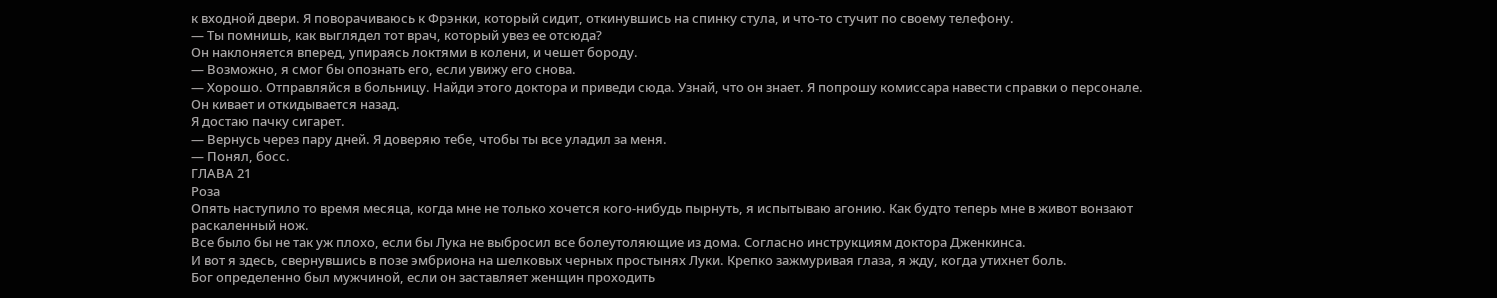к входной двери. Я поворачиваюсь к Фрэнки, который сидит, откинувшись на спинку стула, и что-то стучит по своему телефону.
— Ты помнишь, как выглядел тот врач, который увез ее отсюда?
Он наклоняется вперед, упираясь локтями в колени, и чешет бороду.
— Возможно, я смог бы опознать его, если увижу его снова.
— Хорошо. Отправляйся в больницу. Найди этого доктора и приведи сюда. Узнай, что он знает. Я попрошу комиссара навести справки о персонале.
Он кивает и откидывается назад.
Я достаю пачку сигарет.
— Вернусь через пару дней. Я доверяю тебе, чтобы ты все уладил за меня.
— Понял, босс.
ГЛАВА 21
Роза
Опять наступило то время месяца, когда мне не только хочется кого-нибудь пырнуть, я испытываю агонию. Как будто теперь мне в живот вонзают раскаленный нож.
Все было бы не так уж плохо, если бы Лука не выбросил все болеутоляющие из дома. Согласно инструкциям доктора Дженкинса.
И вот я здесь, свернувшись в позе эмбриона на шелковых черных простынях Луки. Крепко зажмуривая глаза, я жду, когда утихнет боль.
Бог определенно был мужчиной, если он заставляет женщин проходить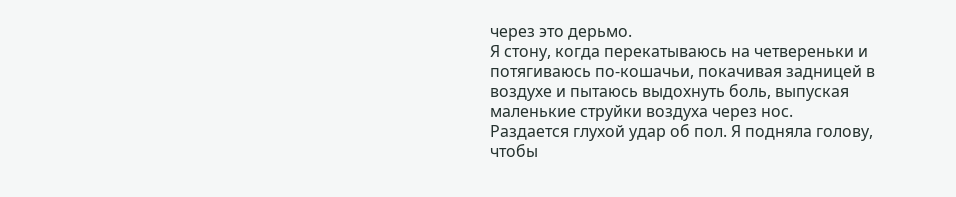через это дерьмо.
Я стону, когда перекатываюсь на четвереньки и потягиваюсь по-кошачьи, покачивая задницей в воздухе и пытаюсь выдохнуть боль, выпуская маленькие струйки воздуха через нос.
Раздается глухой удар об пол. Я подняла голову, чтобы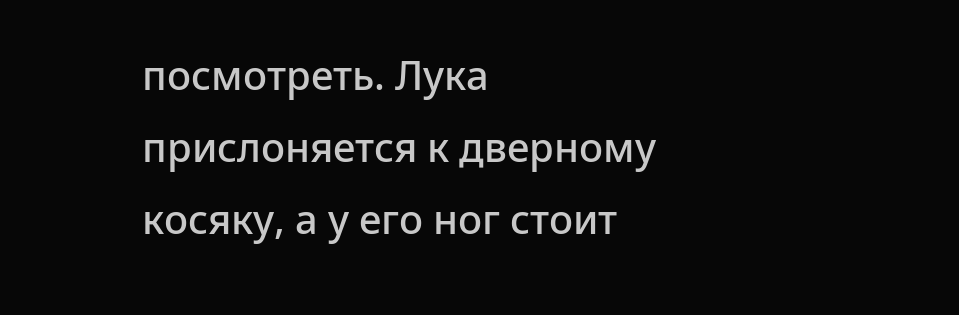посмотреть. Лука прислоняется к дверному косяку, а у его ног стоит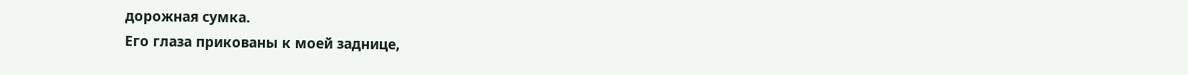дорожная сумка.
Его глаза прикованы к моей заднице,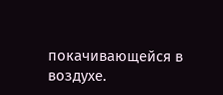покачивающейся в воздухе.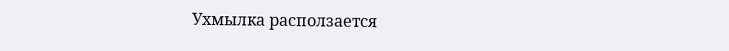Ухмылка расползается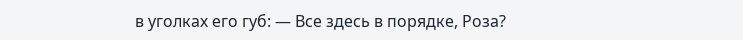в уголках его губ: — Все здесь в порядке, Роза?